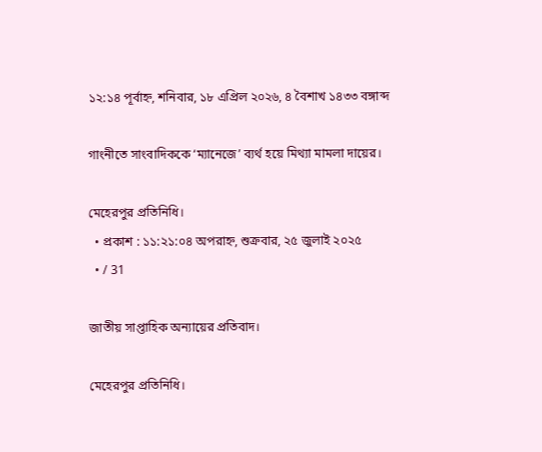১২:১৪ পূর্বাহ্ন, শনিবার, ১৮ এপ্রিল ২০২৬, ৪ বৈশাখ ১৪৩৩ বঙ্গাব্দ

গাংনীতে সাংবাদিককে ‘ম্যানেজে’ ব্যর্থ হয়ে মিথ্যা মামলা দায়ের।

মেহেরপুর প্রতিনিধি।
  • প্রকাশ : ১১:২১:০৪ অপরাহ্ন, শুক্রবার, ২৫ জুলাই ২০২৫
  • / 31

জাতীয় সাপ্তাহিক অন্যায়ের প্রতিবাদ।

মেহেরপুর প্রতিনিধি।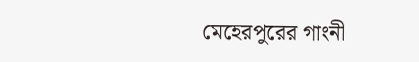মেহেরপুরের গাংনী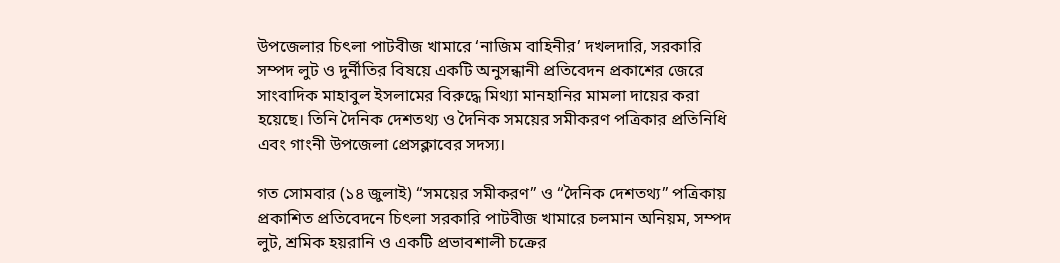উপজেলার চিৎলা পাটবীজ খামারে ‘নাজিম বাহিনীর’ দখলদারি, সরকারি সম্পদ লুট ও দুর্নীতির বিষয়ে একটি অনুসন্ধানী প্রতিবেদন প্রকাশের জেরে সাংবাদিক মাহাবুল ইসলামের বিরুদ্ধে মিথ্যা মানহানির মামলা দায়ের করা হয়েছে। তিনি দৈনিক দেশতথ্য ও দৈনিক সময়ের সমীকরণ পত্রিকার প্রতিনিধি এবং গাংনী উপজেলা প্রেসক্লাবের সদস্য।

গত সোমবার (১৪ জুলাই) “সময়ের সমীকরণ” ও “দৈনিক দেশতথ্য” পত্রিকায় প্রকাশিত প্রতিবেদনে চিৎলা সরকারি পাটবীজ খামারে চলমান অনিয়ম, সম্পদ লুট, শ্রমিক হয়রানি ও একটি প্রভাবশালী চক্রের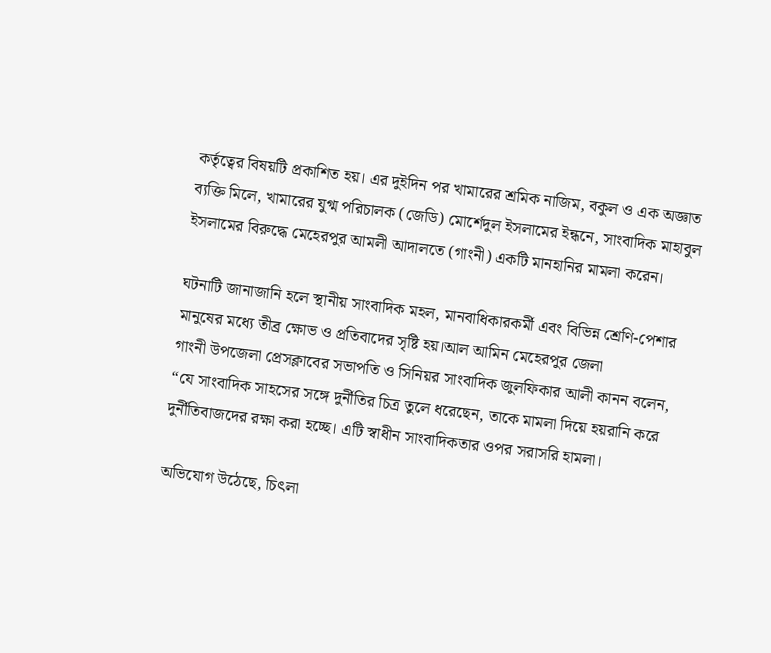কর্তৃত্বের বিষয়টি প্রকাশিত হয়। এর দুইদিন পর খামারের শ্রমিক নাজিম, বকুল ও এক অজ্ঞাত ব্যক্তি মিলে, খামারের যুগ্ম পরিচালক (জেডি) মোর্শেদুল ইসলামের ইন্ধনে, সাংবাদিক মাহাবুল ইসলামের বিরুদ্ধে মেহেরপুর আমলী আদালতে (গাংনী) একটি মানহানির মামলা করেন।

ঘটনাটি জানাজানি হলে স্থানীয় সাংবাদিক মহল, মানবাধিকারকর্মী এবং বিভিন্ন শ্রেণি-পেশার মানুষের মধ্যে তীব্র ক্ষোভ ও প্রতিবাদের সৃষ্টি হয়।আল আমিন মেহেরপুর জেলা
গাংনী উপজেলা প্রেসক্লাবের সভাপতি ও সিনিয়র সাংবাদিক জুলফিকার আলী কানন বলেন, “যে সাংবাদিক সাহসের সঙ্গে দুর্নীতির চিত্র তুলে ধরেছেন, তাকে মামলা দিয়ে হয়রানি করে দুর্নীতিবাজদের রক্ষা করা হচ্ছে। এটি স্বাধীন সাংবাদিকতার ওপর সরাসরি হামলা।

অভিযোগ উঠেছে, চিৎলা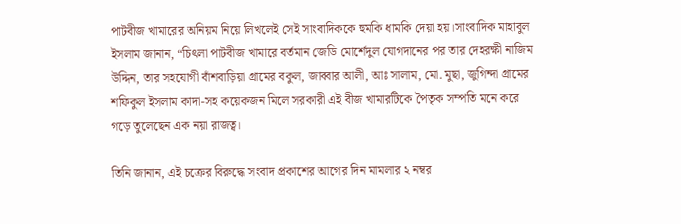পাটবীজ খামারের অনিয়ম নিয়ে লিখলেই সেই সাংবাদিককে হুমকি ধামকি দেয়া হয়।সাংবাদিক মাহাবুল ইসলাম জানান, “চিৎলা পাটবীজ খামারে বর্তমান জেডি মোর্শেদুল যোগদানের পর তার দেহরক্ষী নাজিম উদ্দিন, তার সহযোগী বাঁশবাড়িয়া গ্রামের বকুল, জাব্বার আলী, আঃ সালাম, মো. মুছা, জুগিন্দা গ্রামের শফিকুল ইসলাম কাদা-সহ কয়েকজন মিলে সরকারী এই বীজ খামারটিকে পৈতৃক সম্পতি মনে করে গড়ে তুলেছেন এক নয়া রাজত্ব।

তিনি জানান, এই চক্রের বিরুদ্ধে সংবাদ প্রকাশের আগের দিন মামলার ২ নম্বর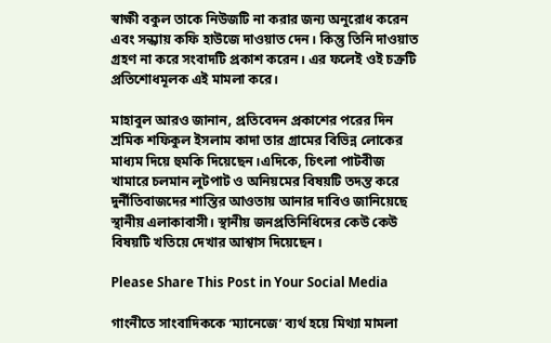স্বাক্ষী বকুল তাকে নিউজটি না করার জন্য অনুরোধ করেন এবং সন্ধ্যায় কফি হাউজে দাওয়াত দেন। কিন্তু তিনি দাওয়াত গ্রহণ না করে সংবাদটি প্রকাশ করেন। এর ফলেই ওই চক্রটি প্রতিশোধমূলক এই মামলা করে।

মাহাবুল আরও জানান, প্রতিবেদন প্রকাশের পরের দিন শ্রমিক শফিকুল ইসলাম কাদা তার গ্রামের বিভিন্ন লোকের মাধ্যম দিয়ে হুমকি দিয়েছেন।এদিকে, চিৎলা পাটবীজ খামারে চলমান লুটপাট ও অনিয়মের বিষয়টি তদন্ত করে দুর্নীতিবাজদের শাস্তির আওতায় আনার দাবিও জানিয়েছে স্থানীয় এলাকাবাসী। স্থানীয় জনপ্রতিনিধিদের কেউ কেউ বিষয়টি খতিয়ে দেখার আশ্বাস দিয়েছেন।

Please Share This Post in Your Social Media

গাংনীতে সাংবাদিককে ‘ম্যানেজে’ ব্যর্থ হয়ে মিথ্যা মামলা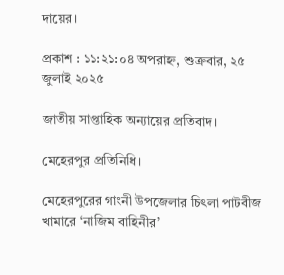দায়ের।

প্রকাশ : ১১:২১:০৪ অপরাহ্ন, শুক্রবার, ২৫ জুলাই ২০২৫

জাতীয় সাপ্তাহিক অন্যায়ের প্রতিবাদ।

মেহেরপুর প্রতিনিধি।

মেহেরপুরের গাংনী উপজেলার চিৎলা পাটবীজ খামারে ‘নাজিম বাহিনীর’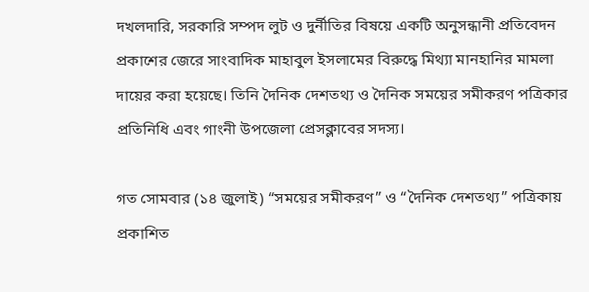দখলদারি, সরকারি সম্পদ লুট ও দুর্নীতির বিষয়ে একটি অনুসন্ধানী প্রতিবেদন প্রকাশের জেরে সাংবাদিক মাহাবুল ইসলামের বিরুদ্ধে মিথ্যা মানহানির মামলা দায়ের করা হয়েছে। তিনি দৈনিক দেশতথ্য ও দৈনিক সময়ের সমীকরণ পত্রিকার প্রতিনিধি এবং গাংনী উপজেলা প্রেসক্লাবের সদস্য।

গত সোমবার (১৪ জুলাই) “সময়ের সমীকরণ” ও “দৈনিক দেশতথ্য” পত্রিকায় প্রকাশিত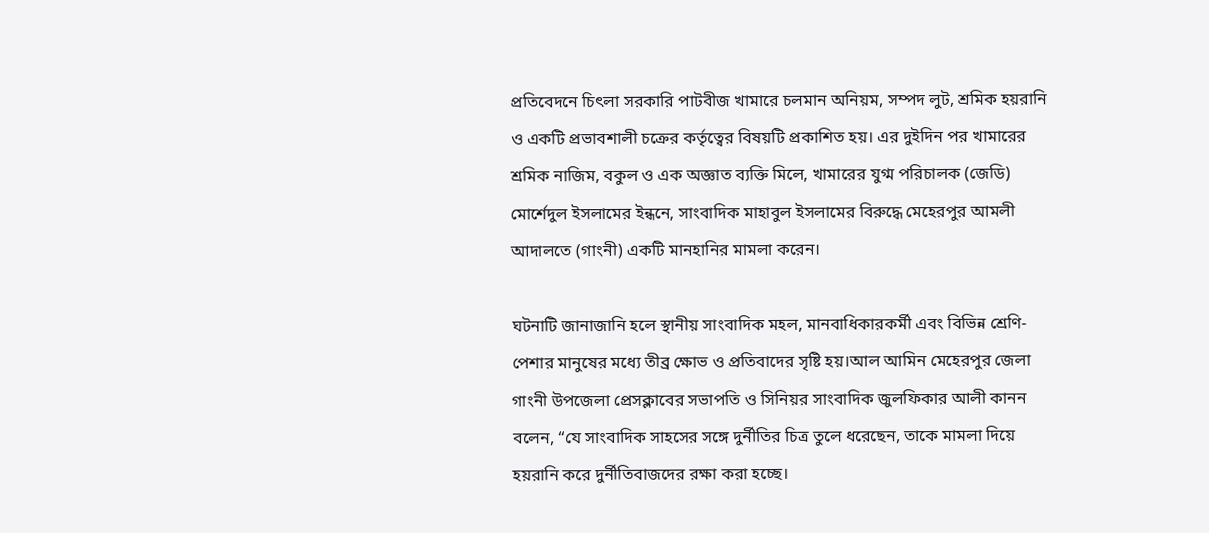প্রতিবেদনে চিৎলা সরকারি পাটবীজ খামারে চলমান অনিয়ম, সম্পদ লুট, শ্রমিক হয়রানি ও একটি প্রভাবশালী চক্রের কর্তৃত্বের বিষয়টি প্রকাশিত হয়। এর দুইদিন পর খামারের শ্রমিক নাজিম, বকুল ও এক অজ্ঞাত ব্যক্তি মিলে, খামারের যুগ্ম পরিচালক (জেডি) মোর্শেদুল ইসলামের ইন্ধনে, সাংবাদিক মাহাবুল ইসলামের বিরুদ্ধে মেহেরপুর আমলী আদালতে (গাংনী) একটি মানহানির মামলা করেন।

ঘটনাটি জানাজানি হলে স্থানীয় সাংবাদিক মহল, মানবাধিকারকর্মী এবং বিভিন্ন শ্রেণি-পেশার মানুষের মধ্যে তীব্র ক্ষোভ ও প্রতিবাদের সৃষ্টি হয়।আল আমিন মেহেরপুর জেলা
গাংনী উপজেলা প্রেসক্লাবের সভাপতি ও সিনিয়র সাংবাদিক জুলফিকার আলী কানন বলেন, “যে সাংবাদিক সাহসের সঙ্গে দুর্নীতির চিত্র তুলে ধরেছেন, তাকে মামলা দিয়ে হয়রানি করে দুর্নীতিবাজদের রক্ষা করা হচ্ছে।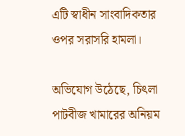এটি স্বাধীন সাংবাদিকতার ওপর সরাসরি হামলা।

অভিযোগ উঠেছে, চিৎলা পাটবীজ খামারের অনিয়ম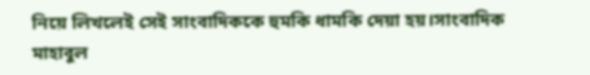নিয়ে লিখলেই সেই সাংবাদিককে হুমকি ধামকি দেয়া হয়।সাংবাদিক মাহাবুল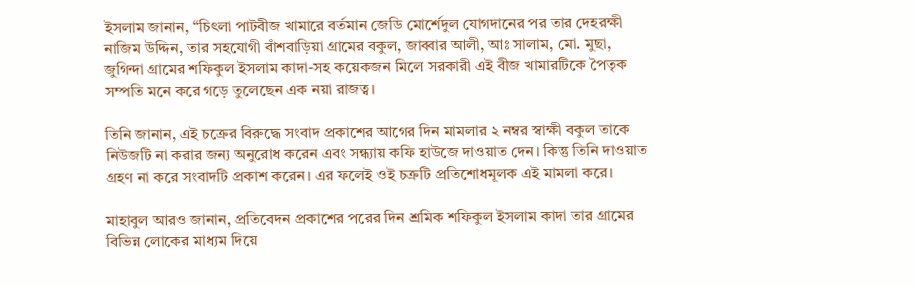ইসলাম জানান, “চিৎলা পাটবীজ খামারে বর্তমান জেডি মোর্শেদুল যোগদানের পর তার দেহরক্ষী নাজিম উদ্দিন, তার সহযোগী বাঁশবাড়িয়া গ্রামের বকুল, জাব্বার আলী, আঃ সালাম, মো. মুছা, জুগিন্দা গ্রামের শফিকুল ইসলাম কাদা-সহ কয়েকজন মিলে সরকারী এই বীজ খামারটিকে পৈতৃক সম্পতি মনে করে গড়ে তুলেছেন এক নয়া রাজত্ব।

তিনি জানান, এই চক্রের বিরুদ্ধে সংবাদ প্রকাশের আগের দিন মামলার ২ নম্বর স্বাক্ষী বকুল তাকে নিউজটি না করার জন্য অনুরোধ করেন এবং সন্ধ্যায় কফি হাউজে দাওয়াত দেন। কিন্তু তিনি দাওয়াত গ্রহণ না করে সংবাদটি প্রকাশ করেন। এর ফলেই ওই চক্রটি প্রতিশোধমূলক এই মামলা করে।

মাহাবুল আরও জানান, প্রতিবেদন প্রকাশের পরের দিন শ্রমিক শফিকুল ইসলাম কাদা তার গ্রামের বিভিন্ন লোকের মাধ্যম দিয়ে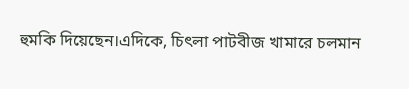হুমকি দিয়েছেন।এদিকে, চিৎলা পাটবীজ খামারে চলমান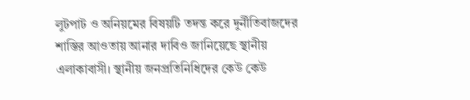লুটপাট ও অনিয়মের বিষয়টি তদন্ত করে দুর্নীতিবাজদের শাস্তির আওতায় আনার দাবিও জানিয়েছে স্থানীয় এলাকাবাসী। স্থানীয় জনপ্রতিনিধিদের কেউ কেউ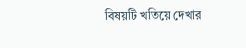বিষয়টি খতিয়ে দেখার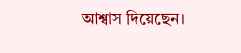আশ্বাস দিয়েছেন।